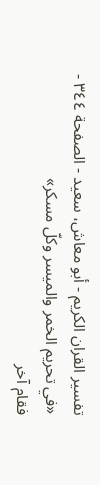تفسير القران الكريم - أبو معاش، سعيد - الصفحة ٣٤٤ - «في تحريم الخمر والميسر وكلّ مسكر»
فقام آخر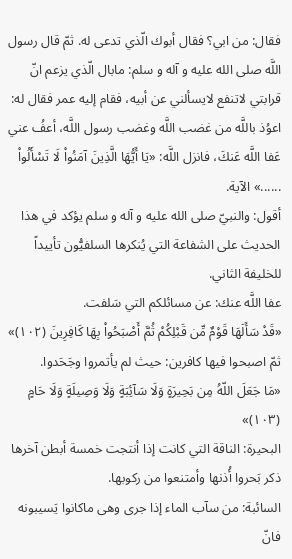فقال: من ابي؟ فقال أبوك الّذي تدعى له. ثمّ قال رسول اللَّه صلى الله عليه و آله و سلم: مابال الّذي يزعم انّ قرابتي لاتنفع لايسألني عن أبيه، فقام إليه عمر فقال له: اعوُذ باللَّه من غضب اللَّه وغضب رسول اللَّه، أعفُ عني عَفا اللَّه عَنكَ، فانزل اللَّه: «يَا أَيُّهَا الَّذِينَ آمَنُواْ لَا تَسْأَلُواْ ......» الآية.
أقول: والنبيّ صلى الله عليه و آله و سلم يؤكد في هذا الحديث على الشفاعة التي يُنكرها السلفيُّون تأييداً للخليفة الثاني.
عفا اللَّه عنك: عن مسائلكم التي سَلفت.
«قَدْ سَأَلَهَا قَوْمٌ مِّن قَبْلِكُمْ ثُمَّ أَصْبَحُواْ بِهَا كَافِرِينَ (١٠٢)»
ثمّ اصبحوا فيها كافرين: حيث لم يأتمروا وجَحَدوا.
«مَا جَعَلَ اللّهُ مِن بَحِيرَةٍ وَلَا سَآئِبَةٍ وَلَا وَصِيلَةٍ وَلَا حَامٍ (١٠٣)»
البحيرة: الناقة التي كانت إذا أنتجت خمسة أبطن آخرها ذكر بَحروا أُذنها وأمتنعوا من ركوبها.
السائبة: من سآب الماء إذا جرى وهى ماكانوا يَسيبونه فانّ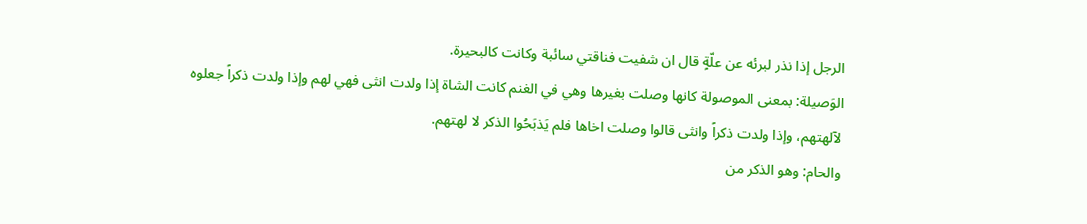الرجل إذا نذر لبرئه عن علّةٍ قال ان شفيت فناقتي سائبة وكانت كالبحيرة.
الوَصيلة: بمعنى الموصولة كانها وصلت بغيرها وهي في الغنم كانت الشاة إذا ولدت انثى فهي لهم وإذا ولدت ذكراً جعلوه لآلهتهم، وإذا ولدت ذكراً وانثى قالوا وصلت اخاها فلم يَذبَحُوا الذكر لا لهتهم.
والحام: وهو الذكر من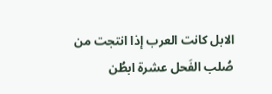الابل كانت العرب إذا انتجت من صُلب الفَحل عشرة ابطُن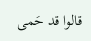قالوا قد حَمى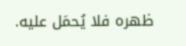ظهره فلا يُحمَل عليه.